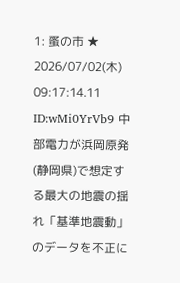1: 蚤の市 ★ 2026/07/02(木) 09:17:14.11 ID:wMi0YrVb9 中部電力が浜岡原発(静岡県)で想定する最大の地震の揺れ「基準地震動」のデータを不正に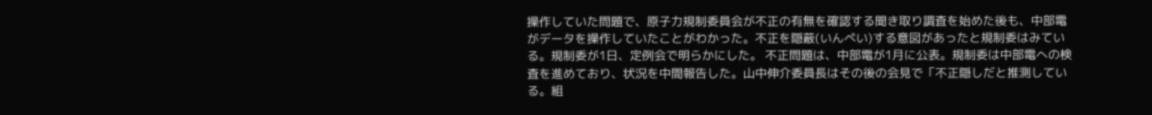操作していた問題で、原子力規制委員会が不正の有無を確認する聞き取り調査を始めた後も、中部電がデータを操作していたことがわかった。不正を隠蔽(いんぺい)する意図があったと規制委はみている。規制委が1日、定例会で明らかにした。 不正問題は、中部電が1月に公表。規制委は中部電への検査を進めており、状況を中間報告した。山中伸介委員長はその後の会見で「不正隠しだと推測している。組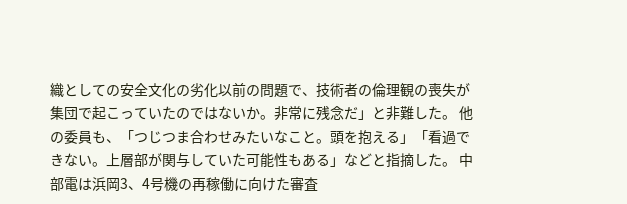織としての安全文化の劣化以前の問題で、技術者の倫理観の喪失が集団で起こっていたのではないか。非常に残念だ」と非難した。 他の委員も、「つじつま合わせみたいなこと。頭を抱える」「看過できない。上層部が関与していた可能性もある」などと指摘した。 中部電は浜岡3、4号機の再稼働に向けた審査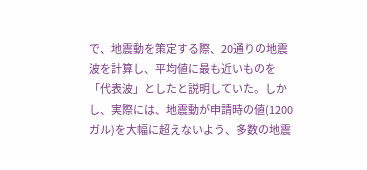で、地震動を策定する際、20通りの地震波を計算し、平均値に最も近いものを「代表波」としたと説明していた。しかし、実際には、地震動が申請時の値(1200ガル)を大幅に超えないよう、多数の地震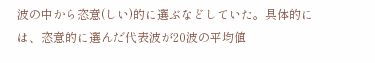波の中から恣意(しい)的に選ぶなどしていた。具体的には、恣意的に選んだ代表波が20波の平均値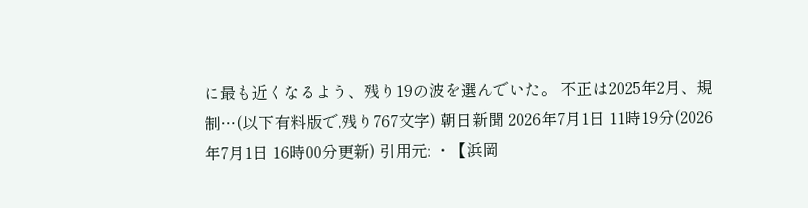に最も近くなるよう、残り19の波を選んでいた。 不正は2025年2月、規制…(以下有料版で,残り767文字) 朝日新聞 2026年7月1日 11時19分(2026年7月1日 16時00分更新) 引用元: ・【浜岡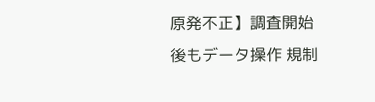原発不正】調査開始後もデータ操作 規制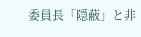委員長「隠蔽」と非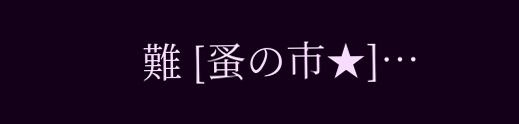難 [蚤の市★]…